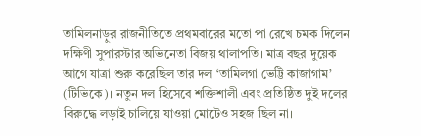তামিলনাড়ুর রাজনীতিতে প্রথমবারের মতো পা রেখে চমক দিলেন দক্ষিণী সুপারস্টার অভিনেতা বিজয় থালাপতি। মাত্র বছর দুয়েক আগে যাত্রা শুরু করেছিল তার দল ‘তামিলগা ভেট্টি কাজাগাম’ (টিভিকে)। নতুন দল হিসেবে শক্তিশালী এবং প্রতিষ্ঠিত দুই দলের বিরুদ্ধে লড়াই চালিয়ে যাওয়া মোটেও সহজ ছিল না।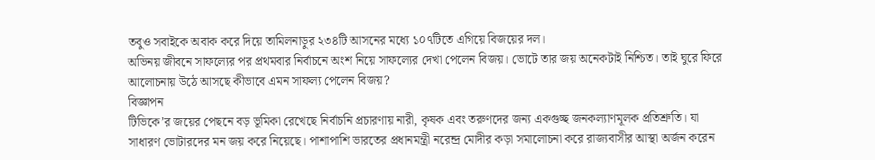তবুও সবাইকে অবাক করে দিয়ে তামিলনাড়ুর ২৩৪টি আসনের মধ্যে ১০৭টিতে এগিয়ে বিজয়ের দল।
অভিনয় জীবনে সাফল্যের পর প্রথমবার নির্বাচনে অংশ নিয়ে সাফল্যের দেখা পেলেন বিজয়। ভোটে তার জয় অনেকটাই নিশ্চিত। তাই ঘুরে ফিরে আলোচনায় উঠে আসছে কীভাবে এমন সাফল্য পেলেন বিজয়?
বিজ্ঞাপন
টিভিকে’র জয়ের পেছনে বড় ভূমিকা রেখেছে নির্বাচনি প্রচারণায় নারী, কৃষক এবং তরুণদের জন্য একগুচ্ছ জনকল্যাণমূলক প্রতিশ্রুতি। যা সাধারণ ভোটারদের মন জয় করে নিয়েছে। পাশাপাশি ভারতের প্রধানমন্ত্রী নরেন্দ্র মোদীর কড়া সমালোচনা করে রাজ্যবাসীর আস্থা অর্জন করেন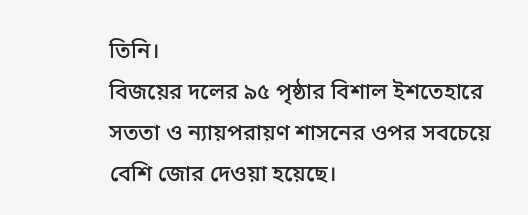তিনি।
বিজয়ের দলের ৯৫ পৃষ্ঠার বিশাল ইশতেহারে সততা ও ন্যায়পরায়ণ শাসনের ওপর সবচেয়ে বেশি জোর দেওয়া হয়েছে।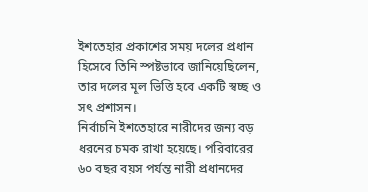ইশতেহার প্রকাশের সময় দলের প্রধান হিসেবে তিনি স্পষ্টভাবে জানিয়েছিলেন, তার দলের মূল ভিত্তি হবে একটি স্বচ্ছ ও সৎ প্রশাসন।
নির্বাচনি ইশতেহারে নারীদের জন্য বড় ধরনের চমক রাখা হয়েছে। পরিবারের ৬০ বছর বয়স পর্যন্ত নারী প্রধানদের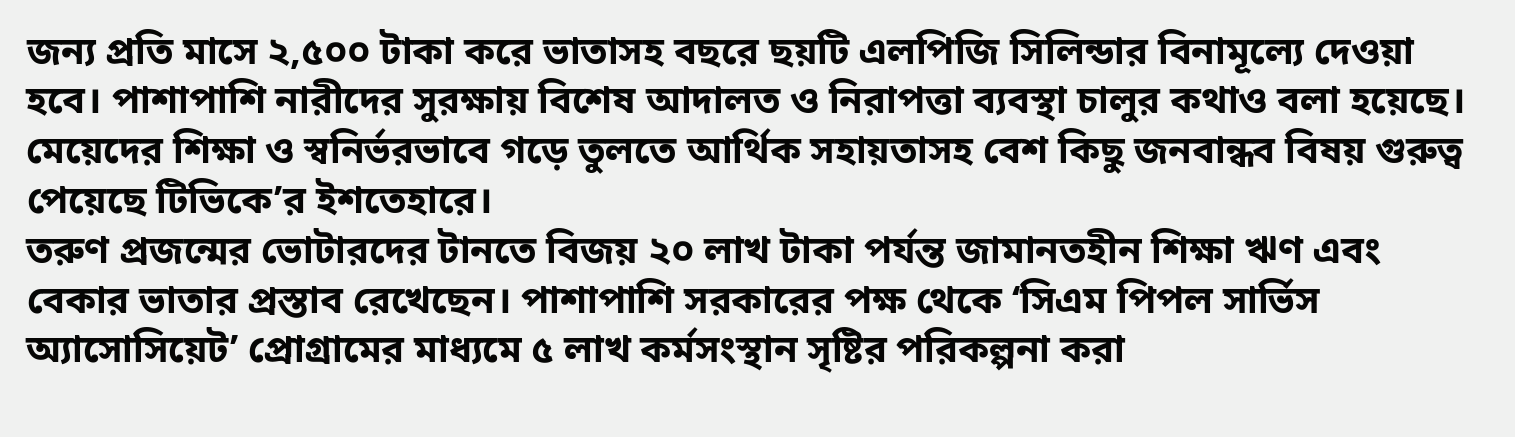জন্য প্রতি মাসে ২,৫০০ টাকা করে ভাতাসহ বছরে ছয়টি এলপিজি সিলিন্ডার বিনামূল্যে দেওয়া হবে। পাশাপাশি নারীদের সুরক্ষায় বিশেষ আদালত ও নিরাপত্তা ব্যবস্থা চালুর কথাও বলা হয়েছে। মেয়েদের শিক্ষা ও স্বনির্ভরভাবে গড়ে তুলতে আর্থিক সহায়তাসহ বেশ কিছু জনবান্ধব বিষয় গুরুত্ব পেয়েছে টিভিকে’র ইশতেহারে।
তরুণ প্রজন্মের ভোটারদের টানতে বিজয় ২০ লাখ টাকা পর্যন্ত জামানতহীন শিক্ষা ঋণ এবং বেকার ভাতার প্রস্তাব রেখেছেন। পাশাপাশি সরকারের পক্ষ থেকে ‘সিএম পিপল সার্ভিস অ্যাসোসিয়েট’ প্রোগ্রামের মাধ্যমে ৫ লাখ কর্মসংস্থান সৃষ্টির পরিকল্পনা করা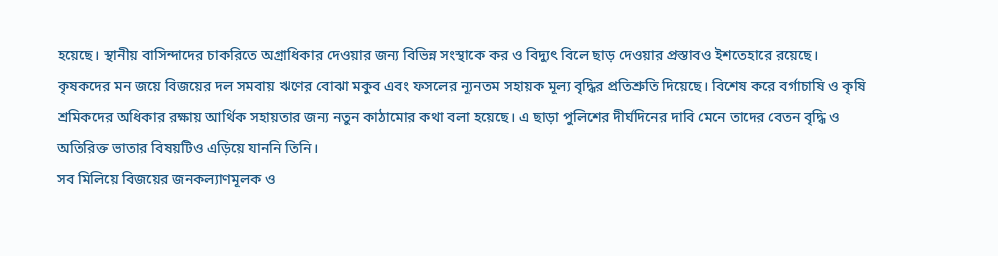হয়েছে। স্থানীয় বাসিন্দাদের চাকরিতে অগ্রাধিকার দেওয়ার জন্য বিভিন্ন সংস্থাকে কর ও বিদ্যুৎ বিলে ছাড় দেওয়ার প্রস্তাবও ইশতেহারে রয়েছে।
কৃষকদের মন জয়ে বিজয়ের দল সমবায় ঋণের বোঝা মকুব এবং ফসলের ন্যূনতম সহায়ক মূল্য বৃদ্ধির প্রতিশ্রুতি দিয়েছে। বিশেষ করে বর্গাচাষি ও কৃষি শ্রমিকদের অধিকার রক্ষায় আর্থিক সহায়তার জন্য নতুন কাঠামোর কথা বলা হয়েছে। এ ছাড়া পুলিশের দীর্ঘদিনের দাবি মেনে তাদের বেতন বৃদ্ধি ও অতিরিক্ত ভাতার বিষয়টিও এড়িয়ে যাননি তিনি।
সব মিলিয়ে বিজয়ের জনকল্যাণমূলক ও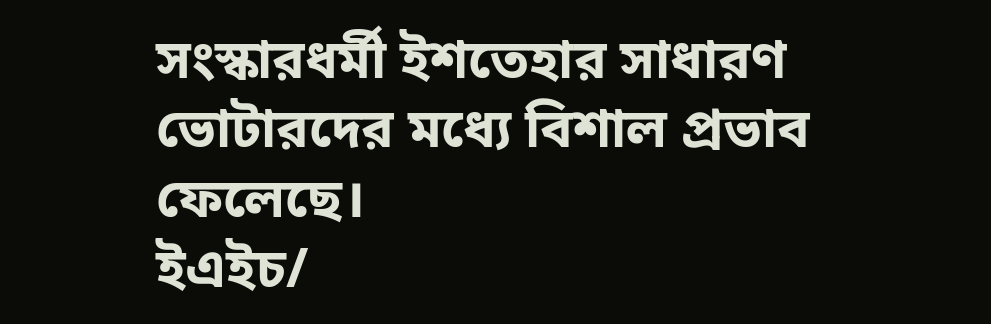সংস্কারধর্মী ইশতেহার সাধারণ ভোটারদের মধ্যে বিশাল প্রভাব ফেলেছে।
ইএইচ/